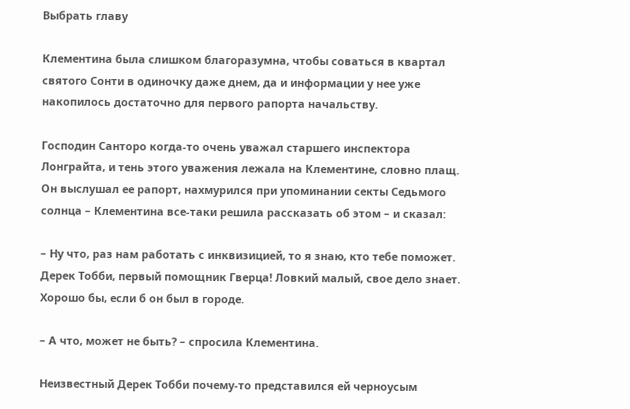Выбрать главу

Клементина была слишком благоразумна, чтобы соваться в квартал святого Сонти в одиночку даже днем, да и информации у нее уже накопилось достаточно для первого рапорта начальству.

Господин Санторо когда-то очень уважал старшего инспектора Лонграйта, и тень этого уважения лежала на Клементине, словно плащ. Он выслушал ее рапорт, нахмурился при упоминании секты Седьмого солнца – Клементина все-таки решила рассказать об этом – и сказал:

– Ну что, раз нам работать с инквизицией, то я знаю, кто тебе поможет. Дерек Тобби, первый помощник Гверца! Ловкий малый, свое дело знает. Хорошо бы, если б он был в городе.

– А что, может не быть? – спросила Клементина.

Неизвестный Дерек Тобби почему-то представился ей черноусым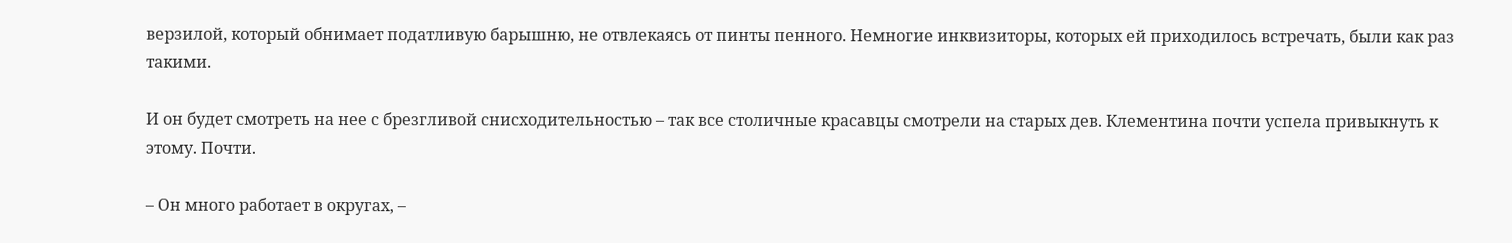верзилой, который обнимает податливую барышню, не отвлекаясь от пинты пенного. Немногие инквизиторы, которых ей приходилось встречать, были как раз такими.

И он будет смотреть на нее с брезгливой снисходительностью – так все столичные красавцы смотрели на старых дев. Клементина почти успела привыкнуть к этому. Почти.

– Он много работает в округах, –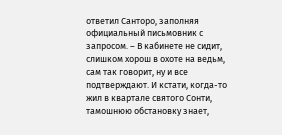ответил Санторо, заполняя официальный письмовник с запросом. – В кабинете не сидит, слишком хорош в охоте на ведьм, сам так говорит, ну и все подтверждают. И кстати, когда-то жил в квартале святого Сонти, тамошнюю обстановку знает,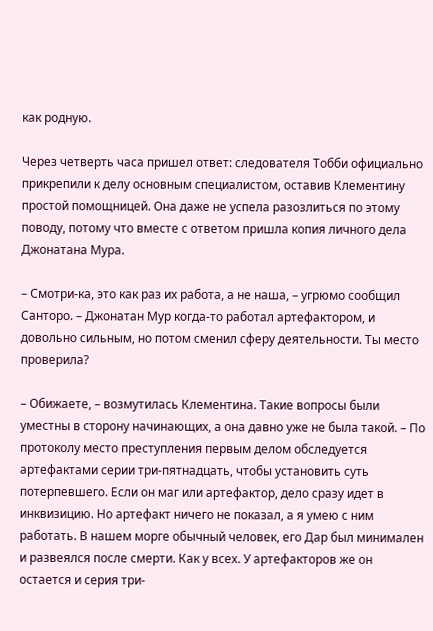как родную.

Через четверть часа пришел ответ: следователя Тобби официально прикрепили к делу основным специалистом, оставив Клементину простой помощницей. Она даже не успела разозлиться по этому поводу, потому что вместе с ответом пришла копия личного дела Джонатана Мура.

– Смотри-ка, это как раз их работа, а не наша, – угрюмо сообщил Санторо. – Джонатан Мур когда-то работал артефактором, и довольно сильным, но потом сменил сферу деятельности. Ты место проверила?

– Обижаете, – возмутилась Клементина. Такие вопросы были уместны в сторону начинающих, а она давно уже не была такой. – По протоколу место преступления первым делом обследуется артефактами серии три-пятнадцать, чтобы установить суть потерпевшего. Если он маг или артефактор, дело сразу идет в инквизицию. Но артефакт ничего не показал, а я умею с ним работать. В нашем морге обычный человек, его Дар был минимален и развеялся после смерти. Как у всех. У артефакторов же он остается и серия три-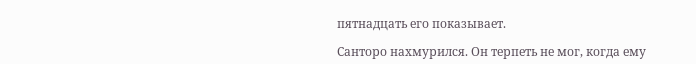пятнадцать его показывает.

Санторо нахмурился. Он терпеть не мог, когда ему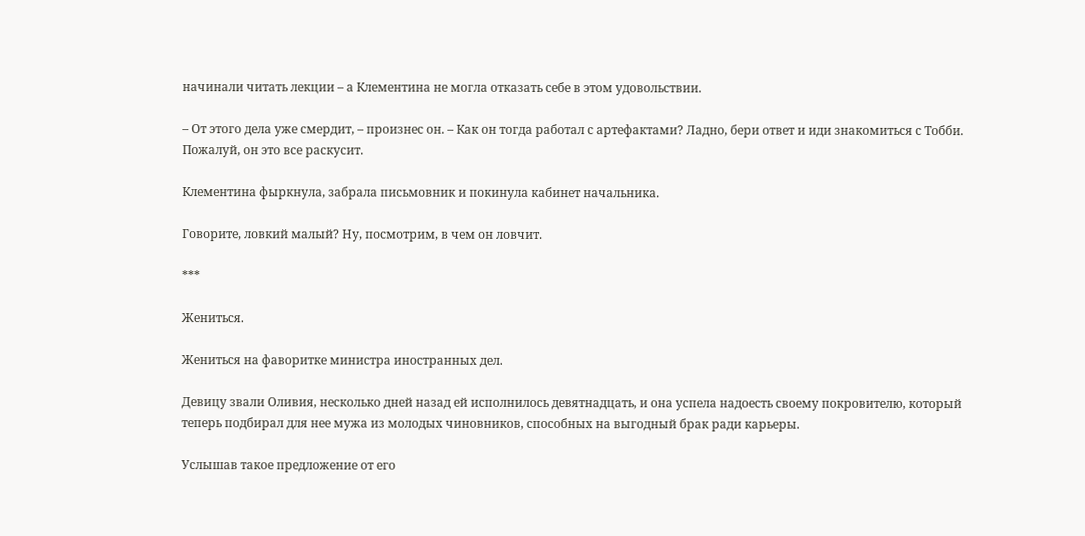начинали читать лекции – а Клементина не могла отказать себе в этом удовольствии.

– От этого дела уже смердит, – произнес он. – Как он тогда работал с артефактами? Ладно, бери ответ и иди знакомиться с Тобби. Пожалуй, он это все раскусит.

Клементина фыркнула, забрала письмовник и покинула кабинет начальника.

Говорите, ловкий малый? Ну, посмотрим, в чем он ловчит.

***

Жениться.

Жениться на фаворитке министра иностранных дел.

Девицу звали Оливия, несколько дней назад ей исполнилось девятнадцать, и она успела надоесть своему покровителю, который теперь подбирал для нее мужа из молодых чиновников, способных на выгодный брак ради карьеры.

Услышав такое предложение от его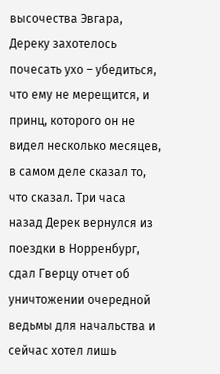высочества Эвгара, Дереку захотелось почесать ухо – убедиться, что ему не мерещится, и принц, которого он не видел несколько месяцев, в самом деле сказал то, что сказал. Три часа назад Дерек вернулся из поездки в Норренбург, сдал Гверцу отчет об уничтожении очередной ведьмы для начальства и сейчас хотел лишь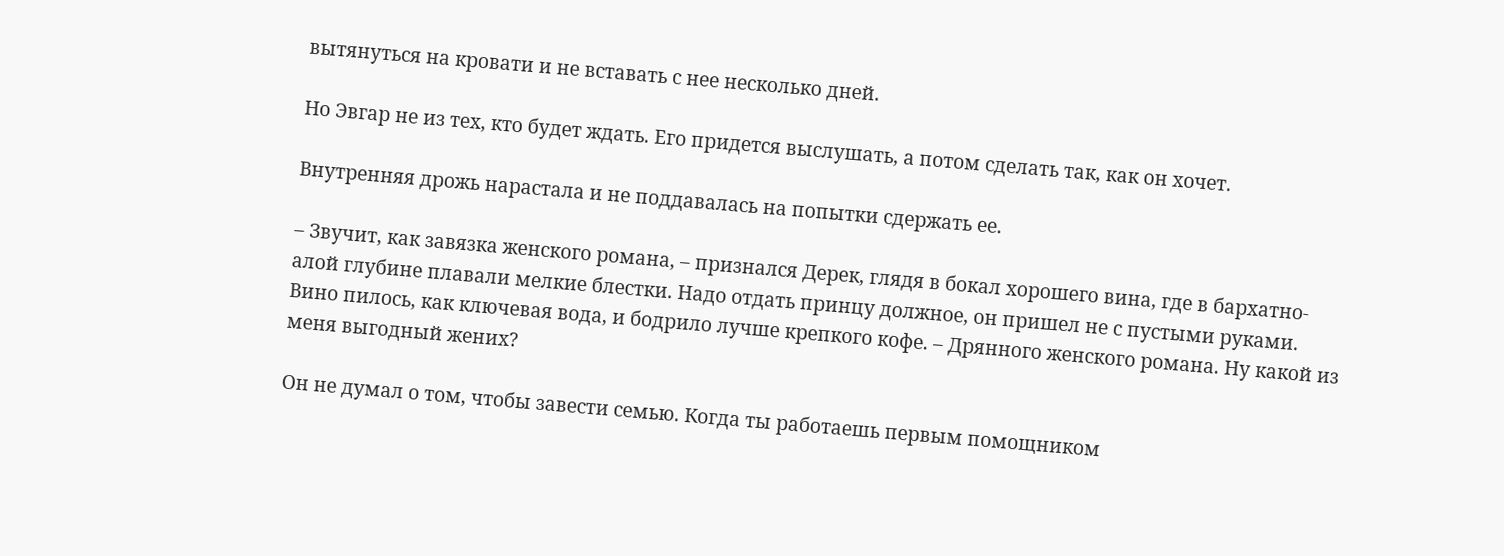вытянуться на кровати и не вставать с нее несколько дней.

Но Эвгар не из тех, кто будет ждать. Его придется выслушать, а потом сделать так, как он хочет.

Внутренняя дрожь нарастала и не поддавалась на попытки сдержать ее.

– Звучит, как завязка женского романа, – признался Дерек, глядя в бокал хорошего вина, где в бархатно-алой глубине плавали мелкие блестки. Надо отдать принцу должное, он пришел не с пустыми руками. Вино пилось, как ключевая вода, и бодрило лучше крепкого кофе. – Дрянного женского романа. Ну какой из меня выгодный жених?

Он не думал о том, чтобы завести семью. Когда ты работаешь первым помощником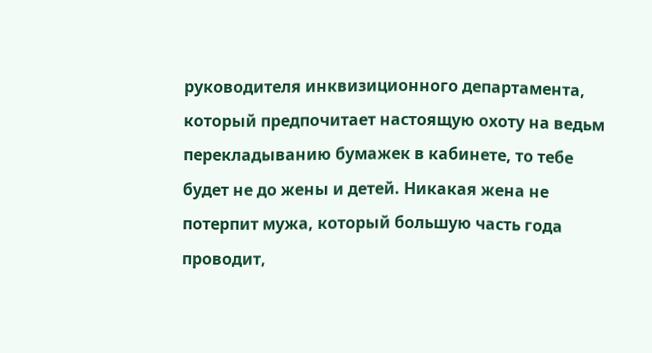руководителя инквизиционного департамента, который предпочитает настоящую охоту на ведьм перекладыванию бумажек в кабинете, то тебе будет не до жены и детей. Никакая жена не потерпит мужа, который большую часть года проводит,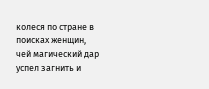колеся по стране в поисках женщин, чей магический дар успел загнить и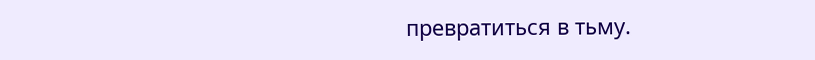превратиться в тьму.